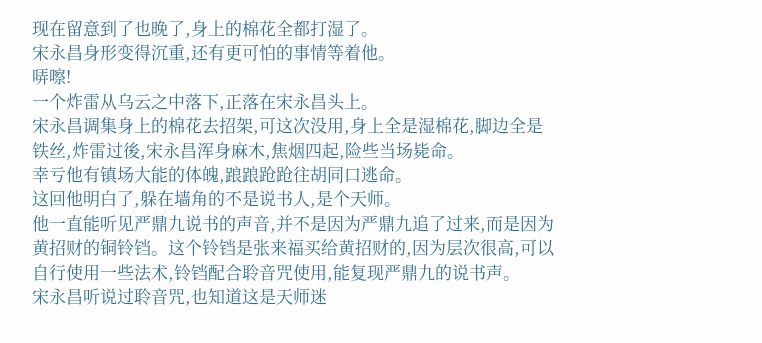现在留意到了也晚了,身上的棉花全都打湿了。
宋永昌身形变得沉重,还有更可怕的事情等着他。
哢嚓!
一个炸雷从乌云之中落下,正落在宋永昌头上。
宋永昌调集身上的棉花去招架,可这次没用,身上全是湿棉花,脚边全是铁丝,炸雷过後,宋永昌浑身麻木,焦烟四起,险些当场毙命。
幸亏他有镇场大能的体魄,踉踉跄跄往胡同口逃命。
这回他明白了,躲在墙角的不是说书人,是个天师。
他一直能听见严鼎九说书的声音,并不是因为严鼎九追了过来,而是因为黄招财的铜铃铛。这个铃铛是张来福买给黄招财的,因为层次很高,可以自行使用一些法术,铃铛配合聆音咒使用,能复现严鼎九的说书声。
宋永昌听说过聆音咒,也知道这是天师迷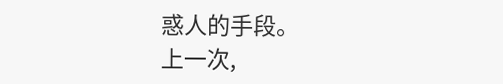惑人的手段。
上一次,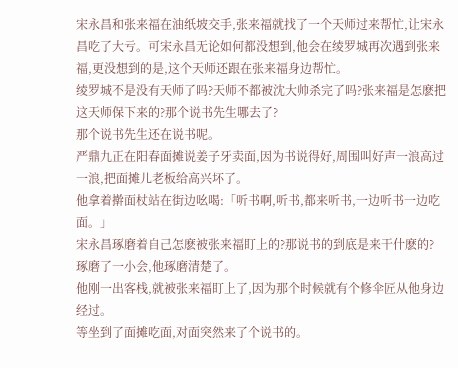宋永昌和张来福在油纸坡交手,张来福就找了一个天师过来帮忙,让宋永昌吃了大亏。可宋永昌无论如何都没想到,他会在绫罗城再次遇到张来福,更没想到的是,这个天师还跟在张来福身边帮忙。
绫罗城不是没有天师了吗?天师不都被沈大帅杀完了吗?张来福是怎麽把这天师保下来的?那个说书先生哪去了?
那个说书先生还在说书呢。
严鼎九正在阳春面摊说姜子牙卖面,因为书说得好,周围叫好声一浪高过一浪,把面摊儿老板给高兴坏了。
他拿着擀面杖站在街边吆喝:「听书啊,听书,都来听书,一边听书一边吃面。」
宋永昌琢磨着自己怎麽被张来福盯上的?那说书的到底是来干什麽的?
琢磨了一小会,他琢磨清楚了。
他刚一出客栈,就被张来福盯上了,因为那个时候就有个修伞匠从他身边经过。
等坐到了面摊吃面,对面突然来了个说书的。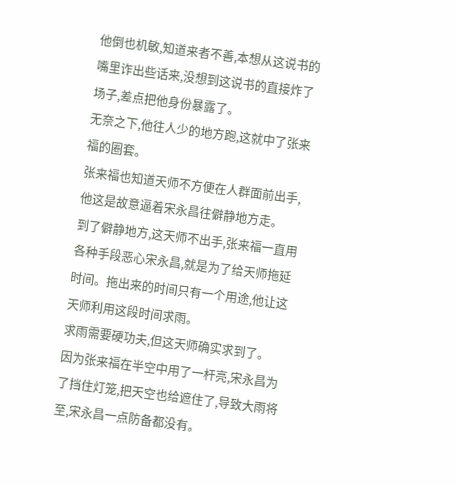他倒也机敏,知道来者不善,本想从这说书的嘴里诈出些话来,没想到这说书的直接炸了场子,差点把他身份暴露了。
无奈之下,他往人少的地方跑,这就中了张来福的圈套。
张来福也知道天师不方便在人群面前出手,他这是故意逼着宋永昌往僻静地方走。
到了僻静地方,这天师不出手,张来福一直用各种手段恶心宋永昌,就是为了给天师拖延时间。拖出来的时间只有一个用途,他让这天师利用这段时间求雨。
求雨需要硬功夫,但这天师确实求到了。
因为张来福在半空中用了一杆亮,宋永昌为了挡住灯笼,把天空也给遮住了,导致大雨将至,宋永昌一点防备都没有。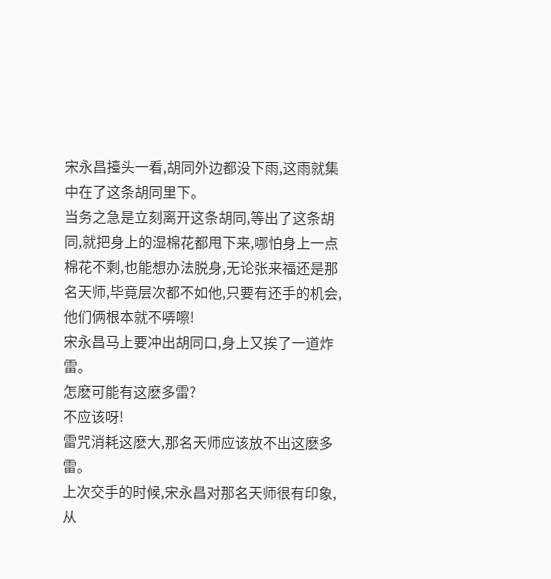宋永昌擡头一看,胡同外边都没下雨,这雨就集中在了这条胡同里下。
当务之急是立刻离开这条胡同,等出了这条胡同,就把身上的湿棉花都甩下来,哪怕身上一点棉花不剩,也能想办法脱身,无论张来福还是那名天师,毕竟层次都不如他,只要有还手的机会,他们俩根本就不哢嚓!
宋永昌马上要冲出胡同口,身上又挨了一道炸雷。
怎麽可能有这麽多雷?
不应该呀!
雷咒消耗这麽大,那名天师应该放不出这麽多雷。
上次交手的时候,宋永昌对那名天师很有印象,从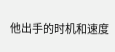他出手的时机和速度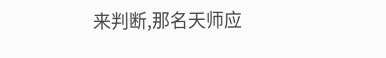来判断,那名天师应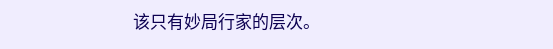该只有妙局行家的层次。